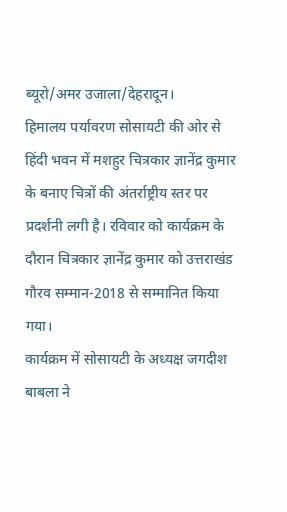ब्यूरो/अमर उजाला/देहरादून।
हिमालय पर्यावरण सोसायटी की ओर से हिंदी भवन में मशहुर चित्रकार ज्ञानेंद्र कुमार के बनाए चित्रों की अंतर्राष्ट्रीय स्तर पर प्रदर्शनी लगी है। रविवार को कार्यक्रम के दौरान चित्रकार ज्ञानेंद्र कुमार को उत्तराखंड गौरव सम्मान-2018 से सम्मानित किया गया।
कार्यक्रम में सोसायटी के अध्यक्ष जगदीश बाबला ने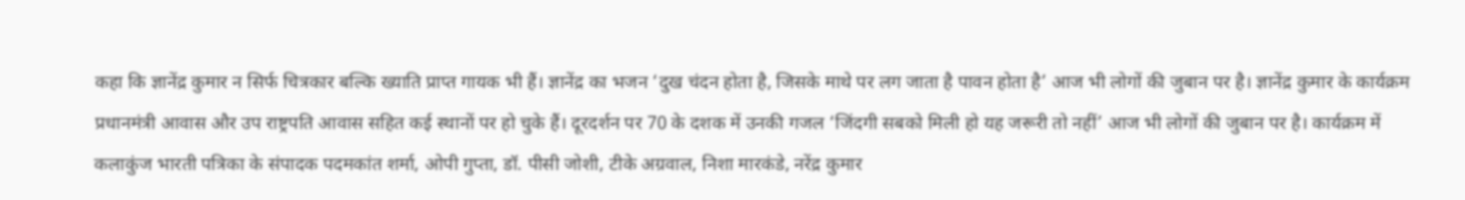कहा कि ज्ञानेंद्र कुमार न सिर्फ चित्रकार बल्कि ख्याति प्राप्त गायक भी हैं। ज्ञानेंद्र का भजन ‘दुख चंदन होता है, जिसके माथे पर लग जाता है पावन होता है’ आज भी लोगों की जुबान पर है। ज्ञानेंद्र कुमार के कार्यक्रम प्रधानमंत्री आवास और उप राष्ट्रपति आवास सहित कई स्थानों पर हो चुके हैं। दूरदर्शन पर 70 के दशक में उनकी गजल ‘जिंदगी सबको मिली हो यह जरूरी तो नहीं’ आज भी लोगों की जुबान पर है। कार्यक्रम में कलाकुंज भारती पत्रिका के संपादक पदमकांत शर्मा, ओपी गुप्ता, डॉ. पीसी जोशी, टीके अग्रवाल, निशा मारकंडे, नरेंद्र कुमार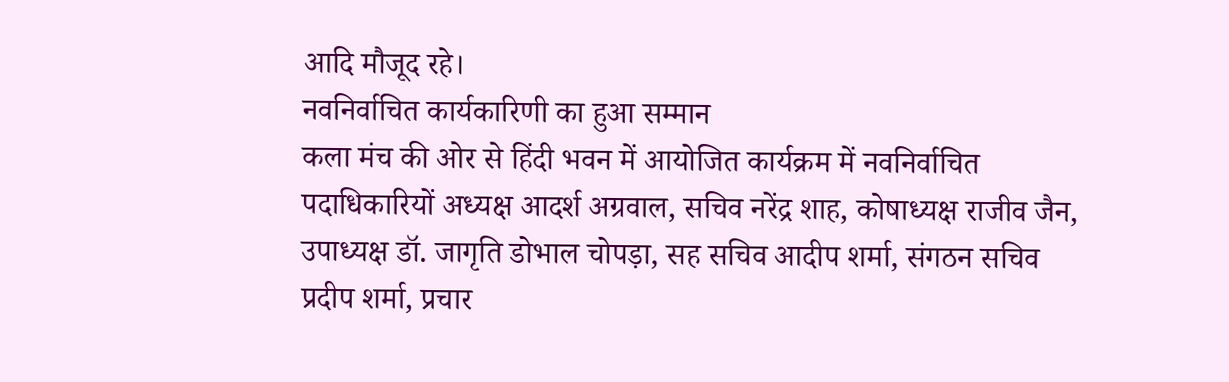आदि मौजूद रहे।
नवनिर्वाचित कार्यकारिणी का हुआ सम्मान
कला मंच की ओर से हिंदी भवन में आयोजित कार्यक्रम में नवनिर्वाचित पदाधिकारियों अध्यक्ष आदर्श अग्रवाल, सचिव नरेंद्र शाह, कोषाध्यक्ष राजीव जैन, उपाध्यक्ष डॉ. जागृति डोभाल चोपड़ा, सह सचिव आदीप शर्मा, संगठन सचिव प्रदीप शर्मा, प्रचार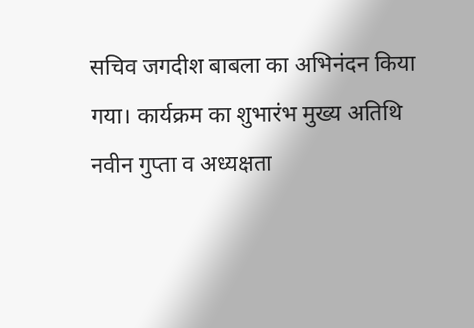सचिव जगदीश बाबला का अभिनंदन किया गया। कार्यक्रम का शुभारंभ मुख्य अतिथि नवीन गुप्ता व अध्यक्षता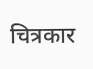चित्रकार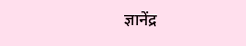ज्ञानेंद्र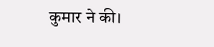कुमार ने की।